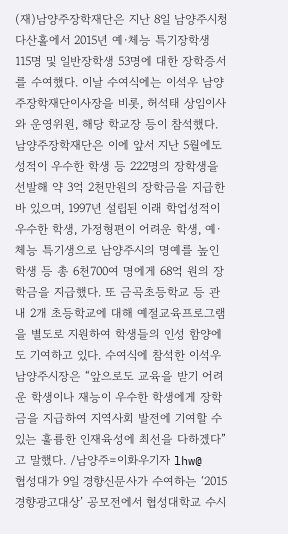(재)남양주장학재단은 지난 8일 남양주시청 다산홀에서 2015년 예·체능 특기장학생 115명 및 일반장학생 53명에 대한 장학증서를 수여했다. 이날 수여식에는 이석우 남양주장학재단이사장을 비롯, 허석태 상임이사와 운영위원, 해당 학교장 등이 참석했다. 남양주장학재단은 이에 앞서 지난 5월에도 성적이 우수한 학생 등 222명의 장학생을 선발해 약 3억 2천만원의 장학금을 지급한 바 있으며, 1997년 설립된 이래 학업성적이 우수한 학생, 가정형편이 어려운 학생, 예·체능 특기생으로 남양주시의 명예를 높인 학생 등 총 6천700여 명에게 68억 원의 장학금을 지급했다. 또 금곡초등학교 등 관내 2개 초등학교에 대해 예절교육프로그램을 별도로 지원하여 학생들의 인성 함양에도 기여하고 있다. 수여식에 참석한 이석우 남양주시장은 “앞으로도 교육을 받기 어려운 학생이나 재능이 우수한 학생에게 장학금을 지급하여 지역사회 발전에 기여할 수 있는 훌륭한 인재육성에 최선을 다하겠다”고 말했다. /남양주=이화우기자 lhw@
협성대가 9일 경향신문사가 수여하는 ‘2015 경향광고대상’ 공모전에서 협성대학교 수시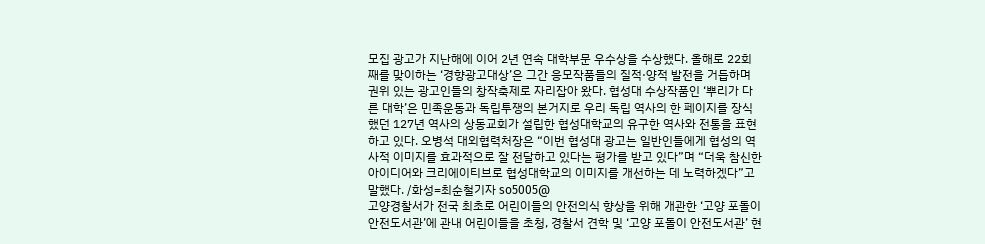모집 광고가 지난해에 이어 2년 연속 대학부문 우수상을 수상했다. 올해로 22회째를 맞이하는 ‘경향광고대상’은 그간 응모작품들의 질적·양적 발전을 거듭하며 권위 있는 광고인들의 창작축제로 자리잡아 왔다. 협성대 수상작품인 ‘뿌리가 다른 대학’은 민족운동과 독립투쟁의 본거지로 우리 독립 역사의 한 페이지를 장식했던 127년 역사의 상동교회가 설립한 협성대학교의 유구한 역사와 전통을 표현하고 있다. 오병석 대외협력처장은 “이번 협성대 광고는 일반인들에게 협성의 역사적 이미지를 효과적으로 잘 전달하고 있다는 평가를 받고 있다”며 “더욱 참신한 아이디어와 크리에이티브로 협성대학교의 이미지를 개선하는 데 노력하겠다”고 말했다. /화성=최순철기자 so5005@
고양경찰서가 전국 최초로 어린이들의 안전의식 향상을 위해 개관한 ‘고양 포돌이 안전도서관’에 관내 어린이들을 초청, 경찰서 견학 및 ‘고양 포돌이 안전도서관’ 현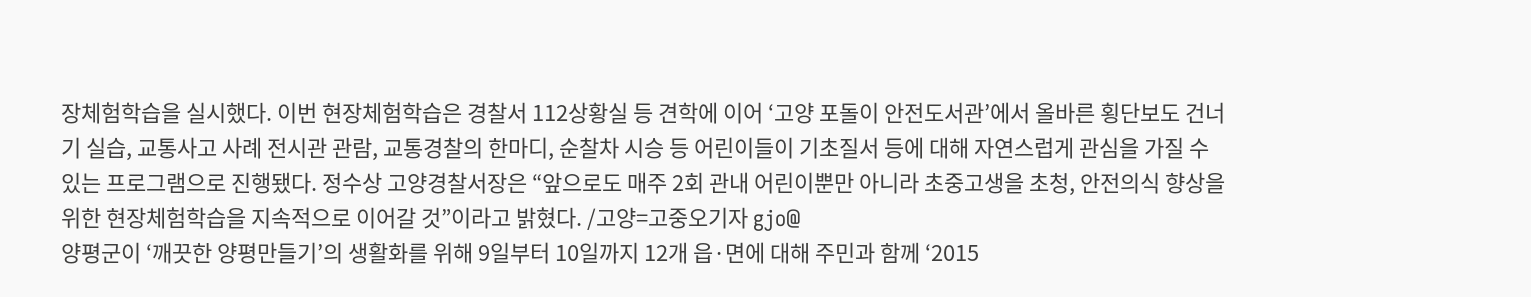장체험학습을 실시했다. 이번 현장체험학습은 경찰서 112상황실 등 견학에 이어 ‘고양 포돌이 안전도서관’에서 올바른 횡단보도 건너기 실습, 교통사고 사례 전시관 관람, 교통경찰의 한마디, 순찰차 시승 등 어린이들이 기초질서 등에 대해 자연스럽게 관심을 가질 수 있는 프로그램으로 진행됐다. 정수상 고양경찰서장은 “앞으로도 매주 2회 관내 어린이뿐만 아니라 초중고생을 초청, 안전의식 향상을 위한 현장체험학습을 지속적으로 이어갈 것”이라고 밝혔다. /고양=고중오기자 gjo@
양평군이 ‘깨끗한 양평만들기’의 생활화를 위해 9일부터 10일까지 12개 읍·면에 대해 주민과 함께 ‘2015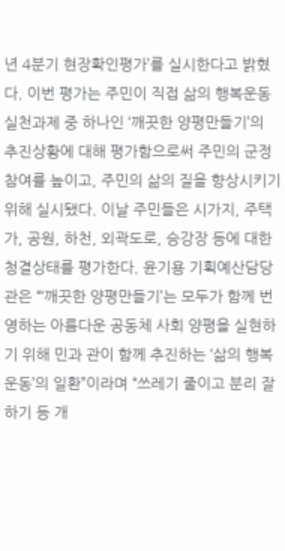년 4분기 현장확인평가’를 실시한다고 밝혔다. 이번 평가는 주민이 직접 삶의 행복운동 실천과제 중 하나인 ‘깨끗한 양평만들기’의 추진상황에 대해 평가함으로써 주민의 군정참여를 높이고, 주민의 삶의 질을 향상시키기 위해 실시됐다. 이날 주민들은 시가지, 주택가, 공원, 하천, 외곽도로, 승강장 등에 대한 청결상태를 평가한다. 윤기용 기획예산담당관은 “‘깨끗한 양평만들기’는 모두가 함께 번영하는 아름다운 공동체 사회 양평을 실현하기 위해 민과 관이 함께 추진하는 ‘삶의 행복운동’의 일환”이라며 “쓰레기 줄이고 분리 잘하기 등 개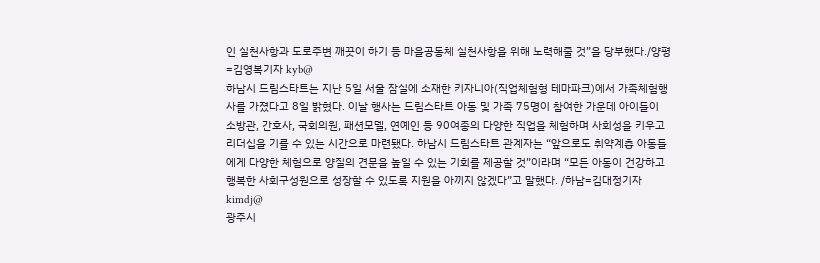인 실천사항과 도로주변 깨끗이 하기 등 마을공동체 실천사항을 위해 노력해줄 것”을 당부했다./양평=김영복기자 kyb@
하남시 드림스타트는 지난 5일 서울 잠실에 소재한 키자니아(직업체험형 테마파크)에서 가족체험행사를 가졌다고 8일 밝혔다. 이날 행사는 드림스타트 아동 및 가족 75명이 참여한 가운데 아이들이 소방관, 간호사, 국회의원, 패션모델, 연예인 등 90여종의 다양한 직업을 체험하며 사회성을 키우고 리더십을 기를 수 있는 시간으로 마련됐다. 하남시 드림스타트 관계자는 “앞으로도 취약계층 아동들에게 다양한 체험으로 양질의 견문을 높일 수 있는 기회를 제공할 것”이라며 “모든 아동이 건강하고 행복한 사회구성원으로 성장할 수 있도록 지원을 아끼지 않겠다”고 말했다. /하남=김대정기자 kimdj@
광주시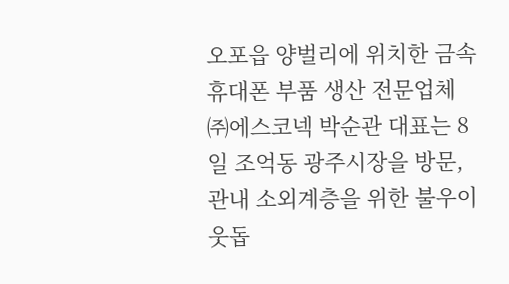오포읍 양벌리에 위치한 금속 휴대폰 부품 생산 전문업체 ㈜에스코넥 박순관 대표는 8일 조억동 광주시장을 방문, 관내 소외계층을 위한 불우이웃돕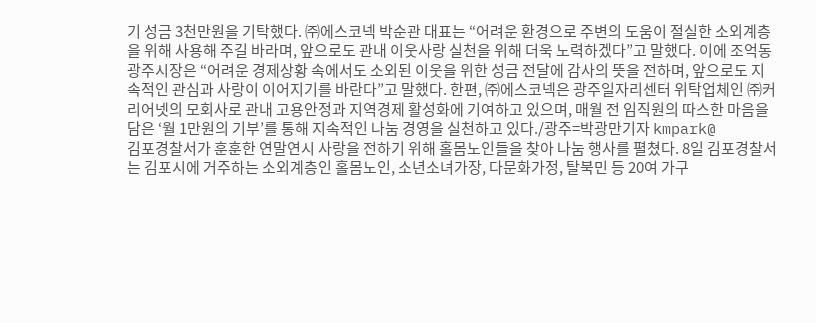기 성금 3천만원을 기탁했다. ㈜에스코넥 박순관 대표는 “어려운 환경으로 주변의 도움이 절실한 소외계층을 위해 사용해 주길 바라며, 앞으로도 관내 이웃사랑 실천을 위해 더욱 노력하겠다”고 말했다. 이에 조억동 광주시장은 “어려운 경제상황 속에서도 소외된 이웃을 위한 성금 전달에 감사의 뜻을 전하며, 앞으로도 지속적인 관심과 사랑이 이어지기를 바란다”고 말했다. 한편, ㈜에스코넥은 광주일자리센터 위탁업체인 ㈜커리어넷의 모회사로 관내 고용안정과 지역경제 활성화에 기여하고 있으며, 매월 전 임직원의 따스한 마음을 담은 ‘월 1만원의 기부’를 통해 지속적인 나눔 경영을 실천하고 있다./광주=박광만기자 kmpark@
김포경찰서가 훈훈한 연말연시 사랑을 전하기 위해 홀몸노인들을 찾아 나눔 행사를 펼쳤다. 8일 김포경찰서는 김포시에 거주하는 소외계층인 홀몸노인, 소년소녀가장, 다문화가정, 탈북민 등 20여 가구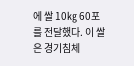에 쌀 10㎏ 60포를 전달했다. 이 쌀은 경기침체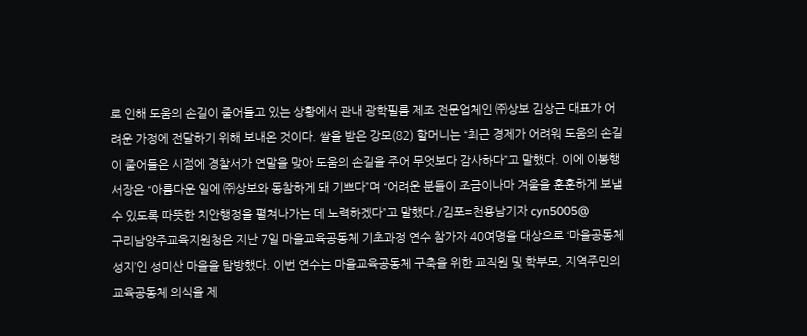로 인해 도움의 손길이 줄어들고 있는 상황에서 관내 광학필름 제조 전문업체인 ㈜상보 김상근 대표가 어려운 가정에 전달하기 위해 보내온 것이다. 쌀을 받은 강모(82) 할머니는 “최근 경제가 어려워 도움의 손길이 줄어들은 시점에 경찰서가 연말을 맞아 도움의 손길을 주어 무엇보다 감사하다”고 말했다. 이에 이봉행 서장은 “아름다운 일에 ㈜상보와 동참하게 돼 기쁘다”며 “어려운 분들이 조금이나마 겨울을 훈훈하게 보낼 수 있도록 따뜻한 치안행정을 펼쳐나가는 데 노력하겠다”고 말했다./김포=천용남기자 cyn5005@
구리남양주교육지원청은 지난 7일 마을교육공동체 기초과정 연수 참가자 40여명을 대상으로 ‘마을공동체 성지’인 성미산 마을을 탐방했다. 이번 연수는 마을교육공동체 구축을 위한 교직원 및 학부모, 지역주민의 교육공동체 의식을 제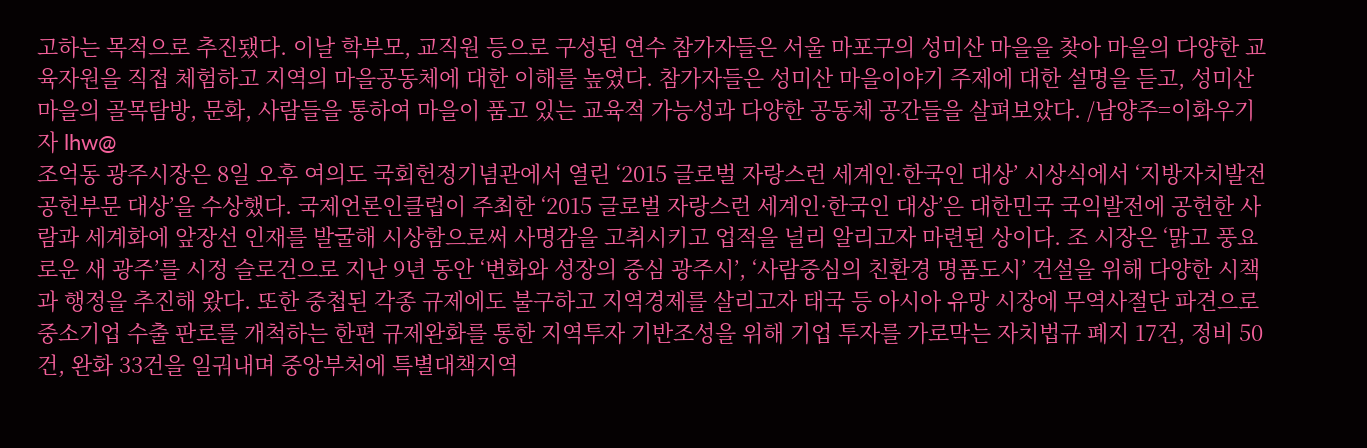고하는 목적으로 추진됐다. 이날 학부모, 교직원 등으로 구성된 연수 참가자들은 서울 마포구의 성미산 마을을 찾아 마을의 다양한 교육자원을 직접 체험하고 지역의 마을공동체에 대한 이해를 높였다. 참가자들은 성미산 마을이야기 주제에 대한 설명을 듣고, 성미산 마을의 골목탐방, 문화, 사람들을 통하여 마을이 품고 있는 교육적 가능성과 다양한 공동체 공간들을 살펴보았다. /남양주=이화우기자 lhw@
조억동 광주시장은 8일 오후 여의도 국회헌정기념관에서 열린 ‘2015 글로벌 자랑스런 세계인·한국인 대상’ 시상식에서 ‘지방자치발전공헌부문 대상’을 수상했다. 국제언론인클럽이 주최한 ‘2015 글로벌 자랑스런 세계인·한국인 대상’은 대한민국 국익발전에 공헌한 사람과 세계화에 앞장선 인재를 발굴해 시상함으로써 사명감을 고취시키고 업적을 널리 알리고자 마련된 상이다. 조 시장은 ‘맑고 풍요로운 새 광주’를 시정 슬로건으로 지난 9년 동안 ‘변화와 성장의 중심 광주시’, ‘사람중심의 친환경 명품도시’ 건설을 위해 다양한 시책과 행정을 추진해 왔다. 또한 중첩된 각종 규제에도 불구하고 지역경제를 살리고자 태국 등 아시아 유망 시장에 무역사절단 파견으로 중소기업 수출 판로를 개척하는 한편 규제완화를 통한 지역투자 기반조성을 위해 기업 투자를 가로막는 자치법규 폐지 17건, 정비 50건, 완화 33건을 일궈내며 중앙부처에 특별대책지역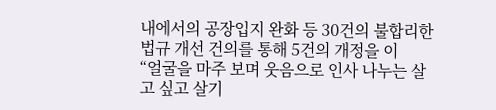내에서의 공장입지 완화 등 30건의 불합리한 법규 개선 건의를 통해 5건의 개정을 이
“얼굴을 마주 보며 웃음으로 인사 나누는 살고 싶고 살기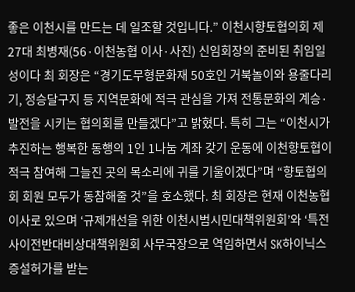좋은 이천시를 만드는 데 일조할 것입니다.” 이천시향토협의회 제27대 최병재(56·이천농협 이사·사진) 신임회장의 준비된 취임일성이다 최 회장은 “경기도무형문화재 50호인 거북놀이와 용줄다리기, 정승달구지 등 지역문화에 적극 관심을 가져 전통문화의 계승·발전을 시키는 협의회를 만들겠다”고 밝혔다. 특히 그는 “이천시가 추진하는 행복한 동행의 1인 1나눔 계좌 갖기 운동에 이천향토협이 적극 참여해 그늘진 곳의 목소리에 귀를 기울이겠다”며 “향토협의회 회원 모두가 동참해줄 것”을 호소했다. 최 회장은 현재 이천농협 이사로 있으며 ‘규제개선을 위한 이천시범시민대책위원회’와 ‘특전사이전반대비상대책위원회 사무국장으로 역임하면서 SK하이닉스 증설허가를 받는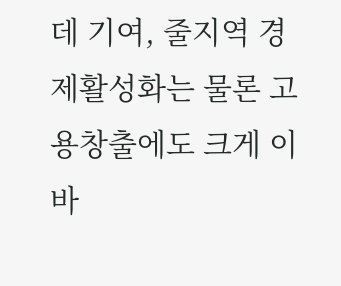데 기여, 줄지역 경제활성화는 물론 고용창출에도 크게 이바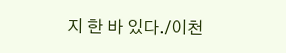지 한 바 있다./이천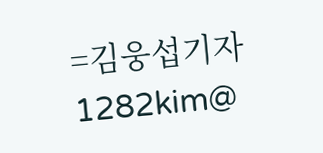=김웅섭기자 1282kim@